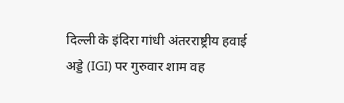दिल्ली के इंदिरा गांधी अंतरराष्ट्रीय हवाई अड्डे (IGI) पर गुरुवार शाम वह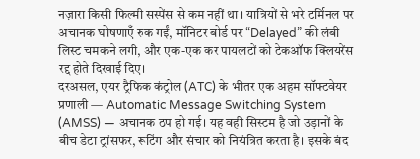नज़ारा किसी फिल्मी सस्पेंस से कम नहीं था। यात्रियों से भरे टर्मिनल पर अचानक घोषणाएँ रुक गईं, मॉनिटर बोर्ड पर “Delayed” की लंबी लिस्ट चमकने लगी, और एक-एक कर पायलटों को टेकऑफ क्लियरेंस रद्द होते दिखाई दिए।
दरअसल, एयर ट्रैफिक कंट्रोल (ATC) के भीतर एक अहम सॉफ्टवेयर प्रणाली — Automatic Message Switching System (AMSS) — अचानक ठप हो गई। यह वही सिस्टम है जो उड़ानों के बीच डेटा ट्रांसफर, रूटिंग और संचार को नियंत्रित करता है। इसके बंद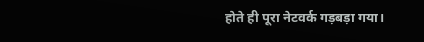होते ही पूरा नेटवर्क गड़बड़ा गया।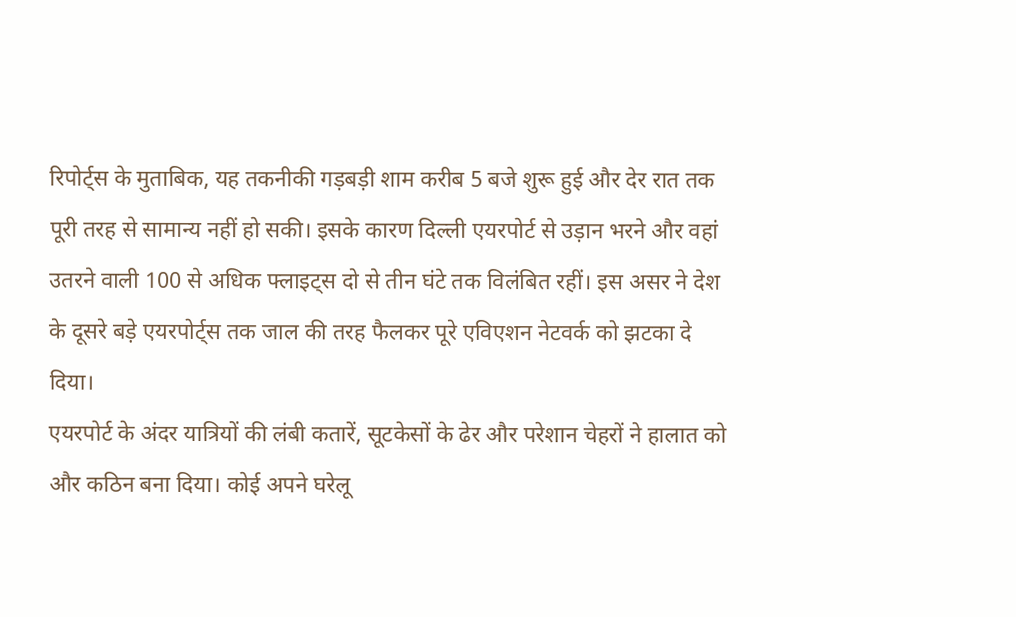रिपोर्ट्स के मुताबिक, यह तकनीकी गड़बड़ी शाम करीब 5 बजे शुरू हुई और देर रात तक पूरी तरह से सामान्य नहीं हो सकी। इसके कारण दिल्ली एयरपोर्ट से उड़ान भरने और वहां उतरने वाली 100 से अधिक फ्लाइट्स दो से तीन घंटे तक विलंबित रहीं। इस असर ने देश के दूसरे बड़े एयरपोर्ट्स तक जाल की तरह फैलकर पूरे एविएशन नेटवर्क को झटका दे दिया।
एयरपोर्ट के अंदर यात्रियों की लंबी कतारें, सूटकेसों के ढेर और परेशान चेहरों ने हालात को और कठिन बना दिया। कोई अपने घरेलू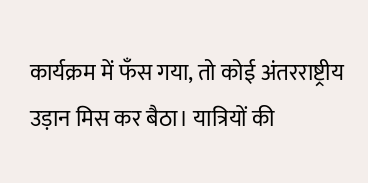कार्यक्रम में फँस गया, तो कोई अंतरराष्ट्रीय उड़ान मिस कर बैठा। यात्रियों की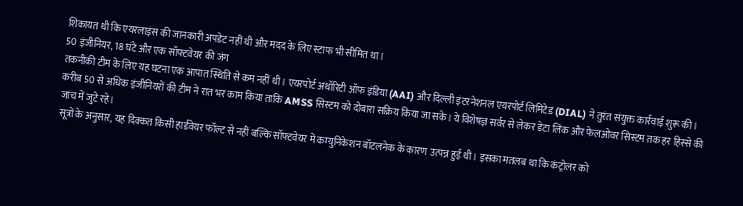शिकायत थी कि एयरलाइंस की जानकारी अपडेट नहीं थी और मदद के लिए स्टाफ भी सीमित था।
50 इंजीनियर, 18 घंटे और एक सॉफ्टवेयर की जंग
तकनीकी टीम के लिए यह घटना एक आपात स्थिति से कम नहीं थी। एयरपोर्ट अथॉरिटी ऑफ इंडिया (AAI) और दिल्ली इंटरनेशनल एयरपोर्ट लिमिटेड (DIAL) ने तुरंत संयुक्त कार्रवाई शुरू की।
करीब 50 से अधिक इंजीनियरों की टीम ने रात भर काम किया ताकि AMSS सिस्टम को दोबारा सक्रिय किया जा सके। ये विशेषज्ञ सर्वर से लेकर डेटा लिंक और फेलओवर सिस्टम तक हर हिस्से की जांच में जुटे रहे।
सूत्रों के अनुसार, यह दिक्कत किसी हार्डवेयर फॉल्ट से नहीं बल्कि सॉफ्टवेयर में कम्युनिकेशन बॉटलनेक के कारण उत्पन्न हुई थी। इसका मतलब था कि कंट्रोलर को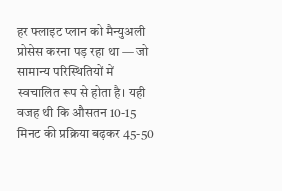हर फ्लाइट प्लान को मैन्युअली प्रोसेस करना पड़ रहा था — जो सामान्य परिस्थितियों में स्वचालित रूप से होता है। यही वजह थी कि औसतन 10-15 मिनट की प्रक्रिया बढ़कर 45-50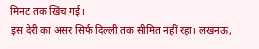मिनट तक खिंच गई।
इस देरी का असर सिर्फ दिल्ली तक सीमित नहीं रहा। लखनऊ,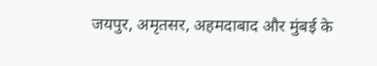जयपुर, अमृतसर, अहमदाबाद और मुंबई के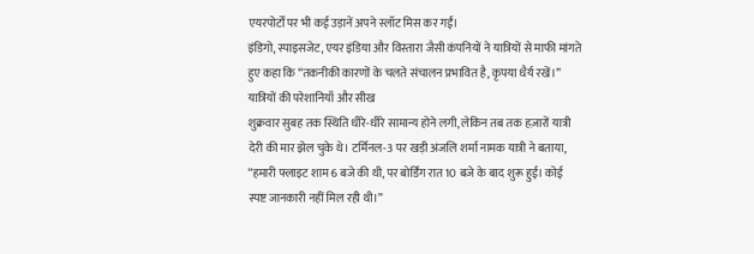एयरपोर्टों पर भी कई उड़ानें अपने स्लॉट मिस कर गईं।
इंडिगो, स्पाइसजेट, एयर इंडिया और विस्तारा जैसी कंपनियों ने यात्रियों से माफी मांगते हुए कहा कि “तकनीकी कारणों के चलते संचालन प्रभावित है, कृपया धैर्य रखें।”
यात्रियों की परेशानियाँ और सीख
शुक्रवार सुबह तक स्थिति धीरे-धीरे सामान्य होने लगी, लेकिन तब तक हज़ारों यात्री देरी की मार झेल चुके थे। टर्मिनल-3 पर खड़ी अंजलि शर्मा नामक यात्री ने बताया, “हमारी फ्लाइट शाम 6 बजे की थी, पर बोर्डिंग रात 10 बजे के बाद शुरू हुई। कोई स्पष्ट जानकारी नहीं मिल रही थी।”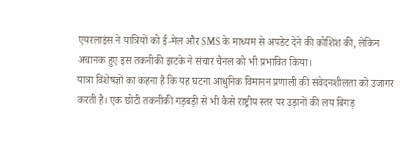एयरलाइंस ने यात्रियों को ई-मेल और SMS के माध्यम से अपडेट देने की कोशिश की, लेकिन अचानक हुए इस तकनीकी झटके ने संचार चैनल को भी प्रभावित किया।
यात्रा विशेषज्ञों का कहना है कि यह घटना आधुनिक विमानन प्रणाली की संवेदनशीलता को उजागर करती है। एक छोटी तकनीकी गड़बड़ी से भी कैसे राष्ट्रीय स्तर पर उड़ानों की लय बिगड़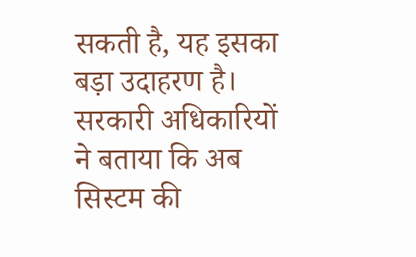सकती है, यह इसका बड़ा उदाहरण है।
सरकारी अधिकारियों ने बताया कि अब सिस्टम की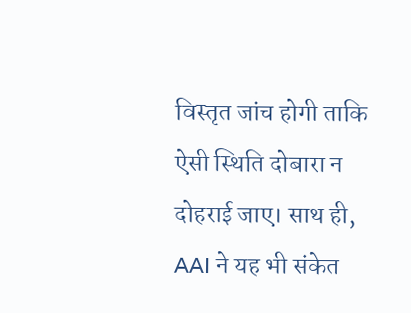विस्तृत जांच होगी ताकि ऐसी स्थिति दोबारा न दोहराई जाए। साथ ही, AAI ने यह भी संकेत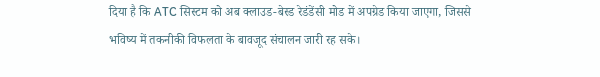दिया है कि ATC सिस्टम को अब क्लाउड-बेस्ड रेडंडेंसी मोड में अपग्रेड किया जाएगा, जिससे भविष्य में तकनीकी विफलता के बावजूद संचालन जारी रह सके।